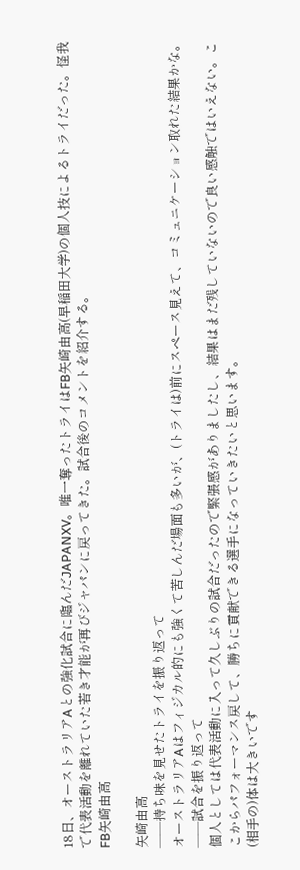18日、オーストラリアAとの強化試合に臨んだJAPANXV。唯一奪ったトライはFB矢崎由高(早稲田大学)の個人技によるトライだった。怪我で代表活動を離れていた若き才能が再びジャパンに戻ってきた。試合後のコメントを紹介する。
FB矢崎由高

矢崎由高
――持ち味を見せたトライを振り返って
オーストラリアAはフィジカル的にも強くて苦しんだ場面も多いが、(トライは)前にスペース見えて、コミュニケーション取れた結果かな。
――試合を振り返って
個人としては代表活動に入って久しぶりの試合だったので緊張感がありましたし、結果はまだ残していないので良い感触ではいえない。ここからパフォーマンス戻して、勝ちに貢献できる選手になっていきたいと思います。
(相手の)体は大きいです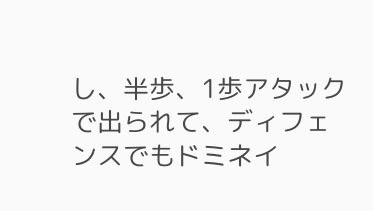し、半歩、1歩アタックで出られて、ディフェンスでもドミネイ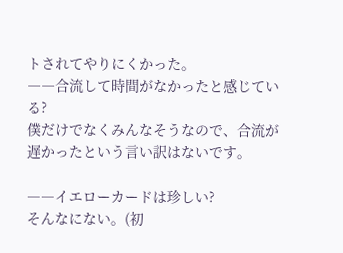トされてやりにくかった。
――合流して時間がなかったと感じている?
僕だけでなくみんなそうなので、合流が遅かったという言い訳はないです。

――イエローカードは珍しい?
そんなにない。(初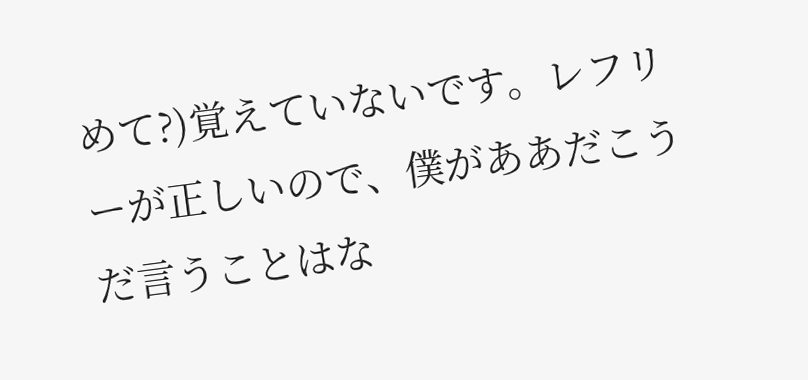めて?)覚えていないです。レフリーが正しいので、僕がああだこうだ言うことはな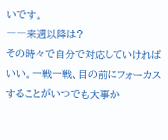いです。
――来週以降は?
その時々で自分で対応していければいい。一戦一戦、目の前にフォーカスすることがいつでも大事か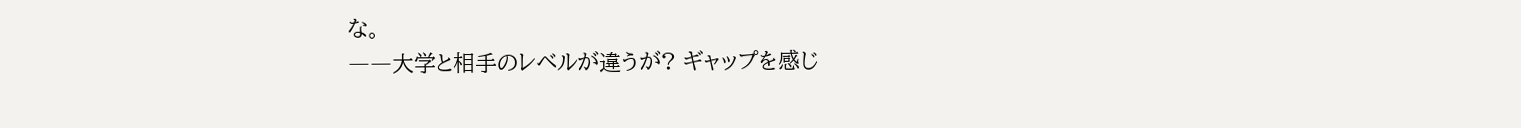な。
――大学と相手のレベルが違うが? ギャップを感じ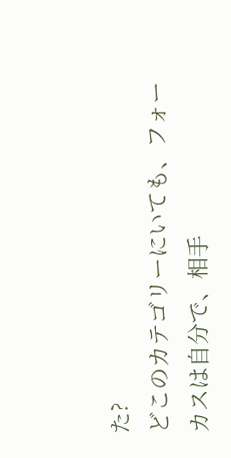た?
どこのカテゴリーにいても、フォーカスは自分で、相手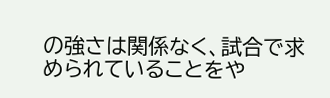の強さは関係なく、試合で求められていることをや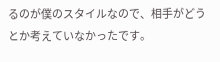るのが僕のスタイルなので、相手がどうとか考えていなかったです。